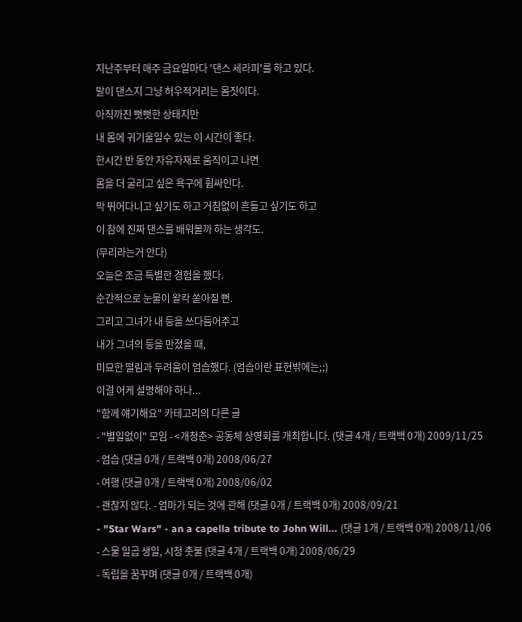지난주부터 매주 금요일마다 '댄스 세라피'를 하고 있다.
말이 댄스지 그냥 허우적거리는 몸짓이다.
아직까진 뻣뻣한 상태지만
내 몸에 귀기울일수 있는 이 시간이 좋다.
한시간 반 동안 자유자재로 움직이고 나면
몸을 더 굴리고 싶은 욕구에 휩싸인다.
막 뛰어다니고 싶기도 하고 거침없이 흔들고 싶기도 하고
이 참에 진짜 댄스를 배워볼까 하는 생각도.
(무리라는거 안다)
오늘은 조금 특별한 경험을 했다.
순간적으로 눈물이 왈칵 쏟아질 뻔.
그리고 그녀가 내 등을 쓰다듬어주고
내가 그녀의 등을 만졌을 때,
미묘한 떨림과 두려움이 엄습했다. (엄습이란 표현밖에는;;)
이걸 어케 설명해야 하나...
"함께 얘기해요" 카테고리의 다른 글
- "별일없이" 모임 - <개청춘> 공동체 상영회를 개최합니다. (댓글 4개 / 트랙백 0개) 2009/11/25
- 엄습 (댓글 0개 / 트랙백 0개) 2008/06/27
- 여행 (댓글 0개 / 트랙백 0개) 2008/06/02
- 괜찮지 않다. - 엄마가 되는 것에 관해 (댓글 0개 / 트랙백 0개) 2008/09/21
- "Star Wars" - an a capella tribute to John Will... (댓글 1개 / 트랙백 0개) 2008/11/06
- 스물 일곱 생일, 시청 촛불 (댓글 4개 / 트랙백 0개) 2008/06/29
- 독립을 꿈꾸며 (댓글 0개 / 트랙백 0개)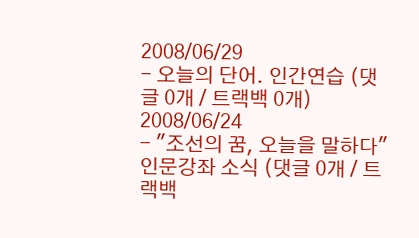2008/06/29
- 오늘의 단어. 인간연습 (댓글 0개 / 트랙백 0개) 2008/06/24
- "조선의 꿈, 오늘을 말하다" 인문강좌 소식 (댓글 0개 / 트랙백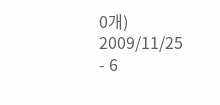0개) 2009/11/25
- 6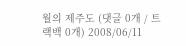월의 제주도 (댓글 0개 / 트랙백 0개) 2008/06/11